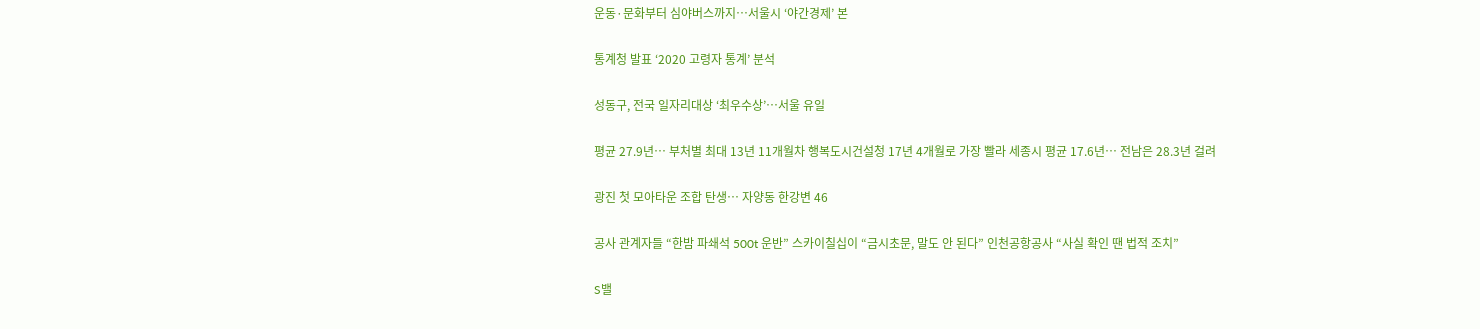운동·문화부터 심야버스까지…서울시 ‘야간경제’ 본

통계청 발표 ‘2020 고령자 통계’ 분석

성동구, 전국 일자리대상 ‘최우수상’…서울 유일

평균 27.9년… 부처별 최대 13년 11개월차 행복도시건설청 17년 4개월로 가장 빨라 세종시 평균 17.6년… 전남은 28.3년 걸려

광진 첫 모아타운 조합 탄생… 자양동 한강변 46

공사 관계자들 “한밤 파쇄석 500t 운반” 스카이칠십이 “금시초문, 말도 안 된다” 인천공항공사 “사실 확인 땐 법적 조치”

S밸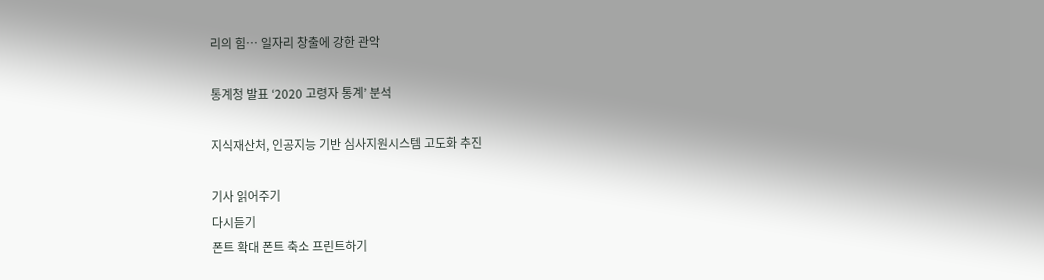리의 힘… 일자리 창출에 강한 관악

통계청 발표 ‘2020 고령자 통계’ 분석

지식재산처, 인공지능 기반 심사지원시스템 고도화 추진

기사 읽어주기
다시듣기
폰트 확대 폰트 축소 프린트하기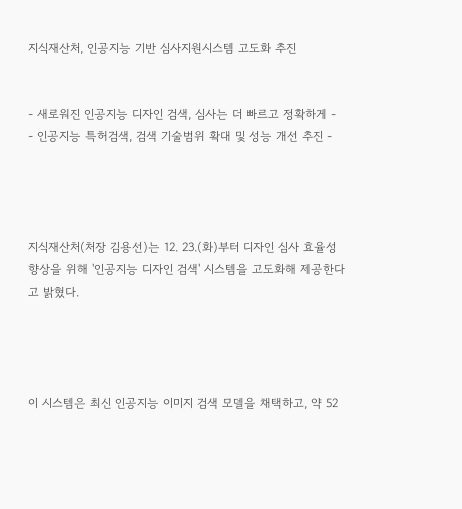지식재산처, 인공지능 기반 심사지원시스템 고도화 추진


- 새로워진 인공지능 디자인 검색, 심사는 더 빠르고 정확하게 -
- 인공지능 특허검색, 검색 기술범위 확대 및 성능 개선 추진 -




지식재산처(처장 김용선)는 12. 23.(화)부터 디자인 심사 효율성 향상을 위해 '인공지능 디자인 검색' 시스템을 고도화해 제공한다고 밝혔다.




이 시스템은 최신 인공지능 이미지 검색 모델을 채택하고, 약 52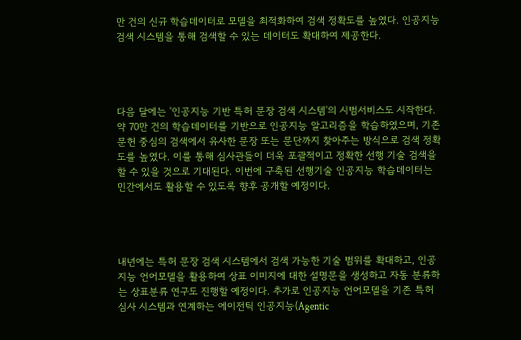만 건의 신규 학습데이터로 모델을 최적화하여 검색 정확도를 높였다. 인공지능 검색 시스템을 통해 검색할 수 있는 데이터도 확대하여 제공한다.




다음 달에는 '인공지능 기반 특허 문장 검색 시스템'의 시범서비스도 시작한다. 약 70만 건의 학습데이터를 기반으로 인공지능 알고리즘을 학습하였으며, 기존 문헌 중심의 검색에서 유사한 문장 또는 문단까지 찾아주는 방식으로 검색 정확도를 높였다. 이를 통해 심사관들이 더욱 포괄적이고 정확한 선행 기술 검색을 할 수 있을 것으로 기대된다. 이번에 구축된 선행기술 인공지능 학습데이터는 민간에서도 활용할 수 있도록 향후 공개할 예정이다.




내년에는 특허 문장 검색 시스템에서 검색 가능한 기술 범위를 확대하고, 인공지능 언어모델을 활용하여 상표 이미지에 대한 설명문을 생성하고 자동 분류하는 상표분류 연구도 진행할 예정이다. 추가로 인공지능 언어모델을 기존 특허 심사 시스템과 연계하는 에이전틱 인공지능(Agentic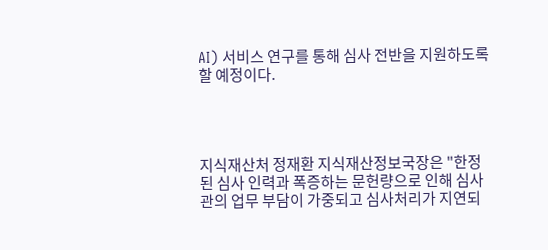AI) 서비스 연구를 통해 심사 전반을 지원하도록 할 예정이다.




지식재산처 정재환 지식재산정보국장은 "한정된 심사 인력과 폭증하는 문헌량으로 인해 심사관의 업무 부담이 가중되고 심사처리가 지연되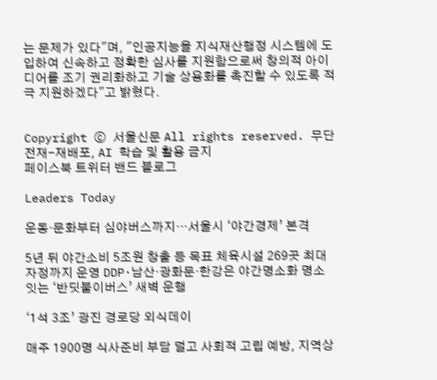는 문제가 있다"며, "인공지능을 지식재산행정 시스템에 도입하여 신속하고 정확한 심사를 지원함으로써 창의적 아이디어를 조기 권리화하고 기술 상용화를 촉진할 수 있도록 적극 지원하겠다"고 밝혔다.


Copyright ⓒ 서울신문 All rights reserved. 무단 전재-재배포, AI 학습 및 활용 금지
페이스북 트위터 밴드 블로그

Leaders Today

운동·문화부터 심야버스까지…서울시 ‘야간경제’ 본격

5년 뒤 야간소비 5조원 창출 등 목표 체육시설 269곳 최대 자정까지 운영 DDP·남산·광화문·한강은 야간명소화 명소 잇는 ‘반딧불이버스’ 새벽 운행

‘1석 3조’ 광진 경로당 외식데이

매주 1900명 식사준비 부담 덜고 사회적 고립 예방, 지역상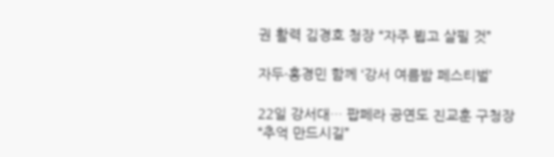권 활력 김경호 청장 “자주 뵙고 살필 것”

자두·홍경민 함께 ‘강서 여름밤 페스티벌’

22일 강서대… 팝페라 공연도 진교훈 구청장 “추억 만드시길”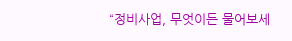“정비사업, 무엇이든 물어보세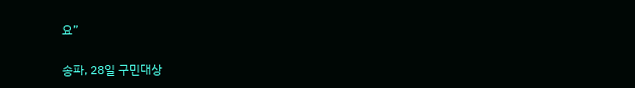요”

송파, 28일 구민대상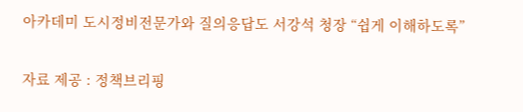아카데미 도시정비전문가와 질의응답도 서강석 청장 “쉽게 이해하도록”

자료 제공 : 정책브리핑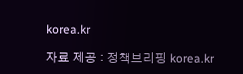korea.kr

자료 제공 : 정책브리핑 korea.kr